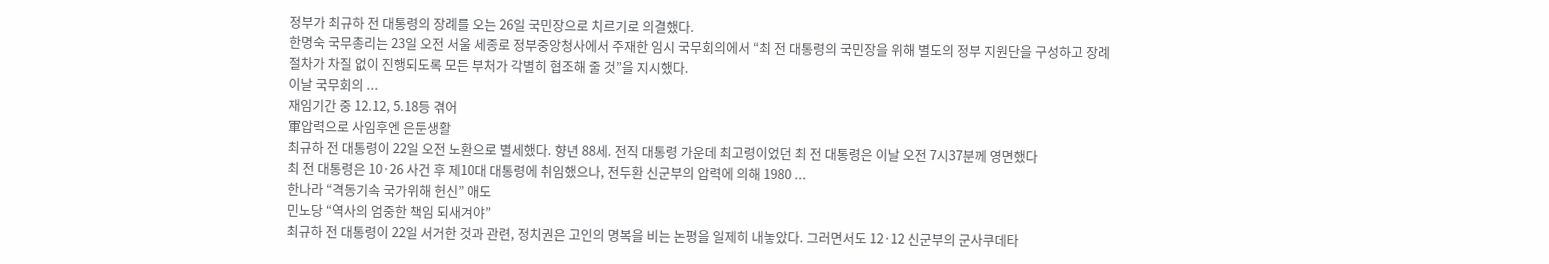정부가 최규하 전 대통령의 장례를 오는 26일 국민장으로 치르기로 의결했다.
한명숙 국무총리는 23일 오전 서울 세종로 정부중앙청사에서 주재한 임시 국무회의에서 “최 전 대통령의 국민장을 위해 별도의 정부 지원단을 구성하고 장례 절차가 차질 없이 진행되도록 모든 부처가 각별히 협조해 줄 것”을 지시했다.
이날 국무회의 ...
재임기간 중 12.12, 5.18등 겪어
軍압력으로 사임후엔 은둔생활
최규하 전 대통령이 22일 오전 노환으로 별세했다. 향년 88세. 전직 대통령 가운데 최고령이었던 최 전 대통령은 이날 오전 7시37분께 영면했다
최 전 대통령은 10·26 사건 후 제10대 대통령에 취임했으나, 전두환 신군부의 압력에 의해 1980 ...
한나라 “격동기속 국가위해 헌신” 애도
민노당 “역사의 엄중한 책임 되새겨야”
최규하 전 대통령이 22일 서거한 것과 관련, 정치권은 고인의 명복을 비는 논평을 일제히 내놓았다. 그러면서도 12·12 신군부의 군사쿠데타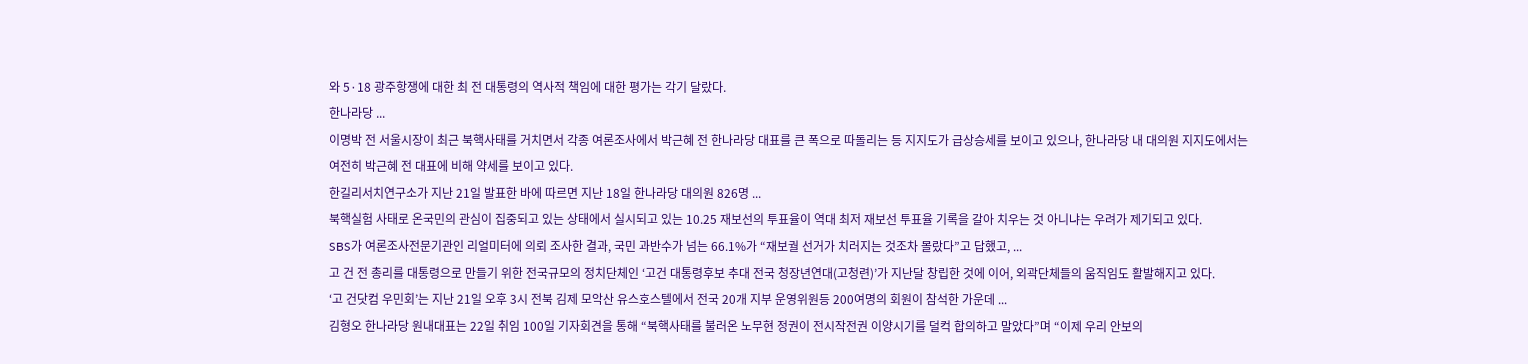와 5·18 광주항쟁에 대한 최 전 대통령의 역사적 책임에 대한 평가는 각기 달랐다.
한나라당 ...
이명박 전 서울시장이 최근 북핵사태를 거치면서 각종 여론조사에서 박근혜 전 한나라당 대표를 큰 폭으로 따돌리는 등 지지도가 급상승세를 보이고 있으나, 한나라당 내 대의원 지지도에서는 여전히 박근혜 전 대표에 비해 약세를 보이고 있다.
한길리서치연구소가 지난 21일 발표한 바에 따르면 지난 18일 한나라당 대의원 826명 ...
북핵실험 사태로 온국민의 관심이 집중되고 있는 상태에서 실시되고 있는 10.25 재보선의 투표율이 역대 최저 재보선 투표율 기록을 갈아 치우는 것 아니냐는 우려가 제기되고 있다.
SBS가 여론조사전문기관인 리얼미터에 의뢰 조사한 결과, 국민 과반수가 넘는 66.1%가 “재보궐 선거가 치러지는 것조차 몰랐다”고 답했고, ...
고 건 전 총리를 대통령으로 만들기 위한 전국규모의 정치단체인 ‘고건 대통령후보 추대 전국 청장년연대(고청련)’가 지난달 창립한 것에 이어, 외곽단체들의 움직임도 활발해지고 있다.
‘고 건닷컴 우민회’는 지난 21일 오후 3시 전북 김제 모악산 유스호스텔에서 전국 20개 지부 운영위원등 200여명의 회원이 참석한 가운데 ...
김형오 한나라당 원내대표는 22일 취임 100일 기자회견을 통해 “북핵사태를 불러온 노무현 정권이 전시작전권 이양시기를 덜컥 합의하고 말았다”며 “이제 우리 안보의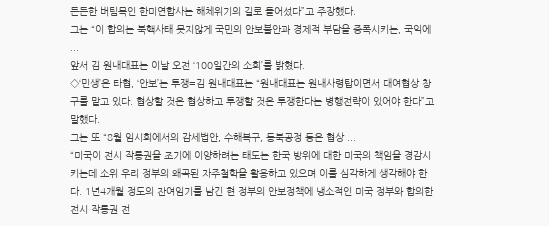든든한 버팀목인 한미연합사는 해체위기의 길로 들어섰다”고 주장했다.
그는 “이 합의는 북핵사태 못지않게 국민의 안보불안과 경제적 부담을 증폭시키는, 국익에 ...
앞서 김 원내대표는 이날 오전 ‘100일간의 소회’를 밝혔다.
◇‘민생’은 타협, ‘안보’는 투쟁=김 원내대표는 “원내대표는 원내사령탑이면서 대여협상 창구를 맡고 있다. 협상할 것은 협상하고 투쟁할 것은 투쟁한다는 병행전략이 있어야 한다”고 말했다.
그는 또 “8월 임시회에서의 감세법안, 수해복구, 동북공정 등은 협상 ...
“미국이 전시 작통권을 조기에 이양하려는 태도는 한국 방위에 대한 미국의 책임을 경감시키는데 소위 우리 정부의 왜곡된 자주철학을 활용하고 있으며 이를 심각하게 생각해야 한다. 1년4개월 정도의 잔여임기를 남긴 현 정부의 안보정책에 냉소적인 미국 정부와 합의한 전시 작통권 전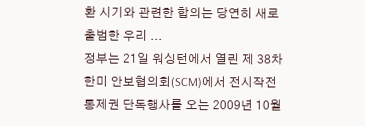환 시기와 관련한 합의는 당연히 새로 출범한 우리 ...
정부는 21일 워싱턴에서 열린 제 38차 한미 안보협의회(SCM)에서 전시작전통제권 단독행사를 오는 2009년 10월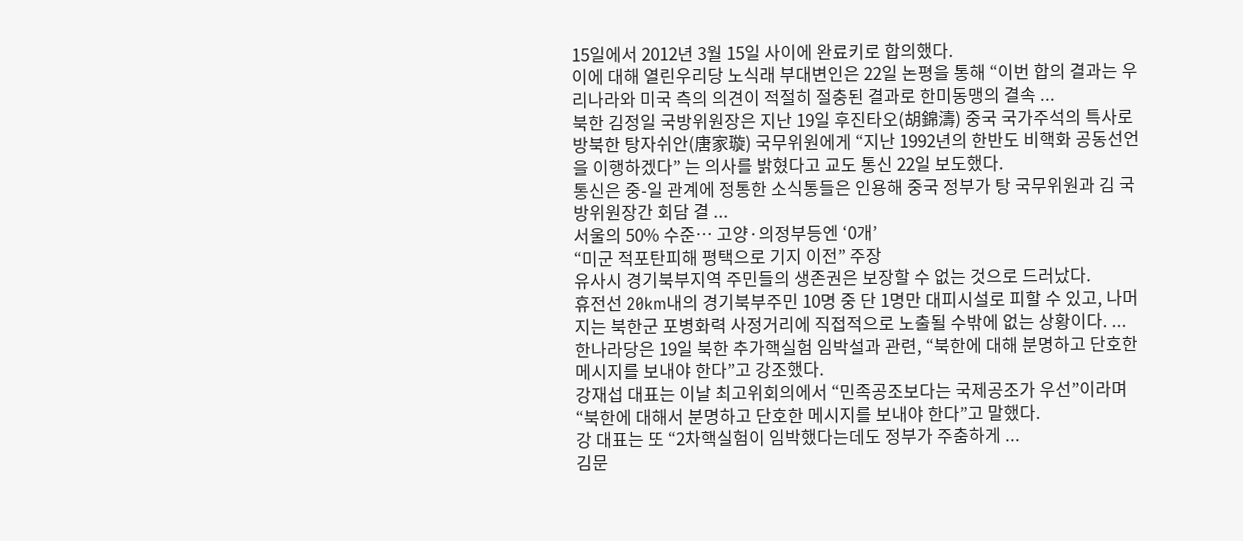15일에서 2012년 3월 15일 사이에 완료키로 합의했다.
이에 대해 열린우리당 노식래 부대변인은 22일 논평을 통해 “이번 합의 결과는 우리나라와 미국 측의 의견이 적절히 절충된 결과로 한미동맹의 결속 ...
북한 김정일 국방위원장은 지난 19일 후진타오(胡錦濤) 중국 국가주석의 특사로 방북한 탕자쉬안(唐家璇) 국무위원에게 “지난 1992년의 한반도 비핵화 공동선언을 이행하겠다” 는 의사를 밝혔다고 교도 통신 22일 보도했다.
통신은 중-일 관계에 정통한 소식통들은 인용해 중국 정부가 탕 국무위원과 김 국방위원장간 회담 결 ...
서울의 50% 수준… 고양·의정부등엔 ‘0개’
“미군 적포탄피해 평택으로 기지 이전” 주장
유사시 경기북부지역 주민들의 생존권은 보장할 수 없는 것으로 드러났다.
휴전선 20km내의 경기북부주민 10명 중 단 1명만 대피시설로 피할 수 있고, 나머지는 북한군 포병화력 사정거리에 직접적으로 노출될 수밖에 없는 상황이다. ...
한나라당은 19일 북한 추가핵실험 임박설과 관련, “북한에 대해 분명하고 단호한 메시지를 보내야 한다”고 강조했다.
강재섭 대표는 이날 최고위회의에서 “민족공조보다는 국제공조가 우선”이라며 “북한에 대해서 분명하고 단호한 메시지를 보내야 한다”고 말했다.
강 대표는 또 “2차핵실험이 임박했다는데도 정부가 주춤하게 ...
김문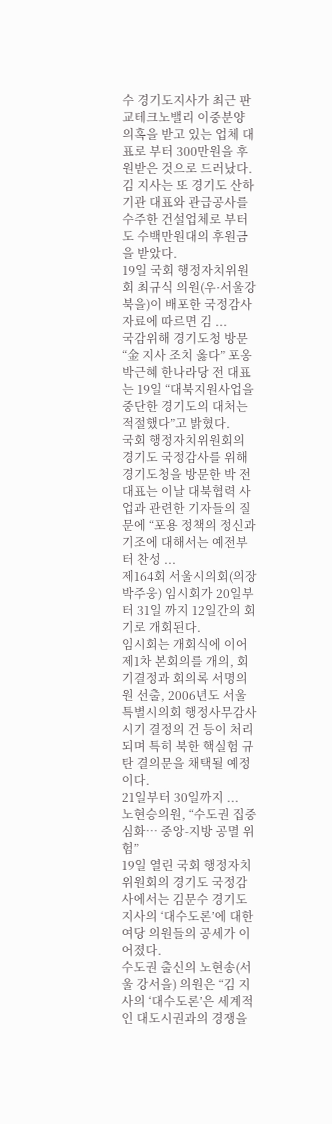수 경기도지사가 최근 판교테크노밸리 이중분양 의혹을 받고 있는 업체 대표로 부터 300만원을 후원받은 것으로 드러났다.
김 지사는 또 경기도 산하기관 대표와 관급공사를 수주한 건설업체로 부터도 수백만원대의 후원금을 받았다.
19일 국회 행정자치위원회 최규식 의원(우·서울강북을)이 배포한 국정감사 자료에 따르면 김 ...
국감위해 경기도청 방문“金 지사 조치 옳다” 포옹
박근혜 한나라당 전 대표는 19일 “대북지원사업을 중단한 경기도의 대처는 적절했다”고 밝혔다.
국회 행정자치위원회의 경기도 국정감사를 위해 경기도청을 방문한 박 전 대표는 이날 대북협력 사업과 관련한 기자들의 질문에 “포용 정책의 정신과 기조에 대해서는 예전부터 찬성 ...
제164회 서울시의회(의장 박주웅) 임시회가 20일부터 31일 까지 12일간의 회기로 개회된다.
임시회는 개회식에 이어 제1차 본회의를 개의, 회기결정과 회의록 서명의원 선출, 2006년도 서울특별시의회 행정사무감사 시기 결정의 건 등이 처리되며 특히 북한 핵실험 규탄 결의문을 채택될 예정이다.
21일부터 30일까지 ...
노현승의원, “수도권 집중 심화… 중앙-지방 공멸 위험”
19일 열린 국회 행정자치위원회의 경기도 국정감사에서는 김문수 경기도지사의 ‘대수도론’에 대한 여당 의원들의 공세가 이어졌다.
수도권 출신의 노현송(서울 강서을) 의원은 “김 지사의 ‘대수도론’은 세계적인 대도시권과의 경쟁을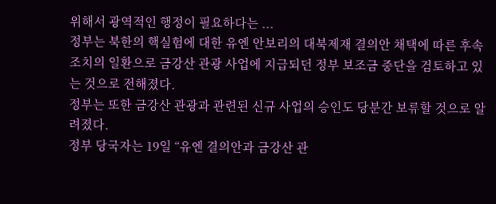위해서 광역적인 행정이 필요하다는 ...
정부는 북한의 핵실험에 대한 유엔 안보리의 대북제재 결의안 채택에 따른 후속 조치의 일환으로 금강산 관광 사업에 지급되던 정부 보조금 중단을 검토하고 있는 것으로 전해졌다.
정부는 또한 금강산 관광과 관련된 신규 사업의 승인도 당분간 보류할 것으로 알려졌다.
정부 당국자는 19일 “유엔 결의안과 금강산 관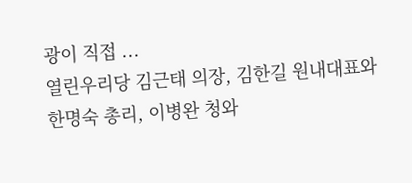광이 직접 ...
열린우리당 김근태 의장, 김한길 원내대표와 한명숙 총리, 이병완 청와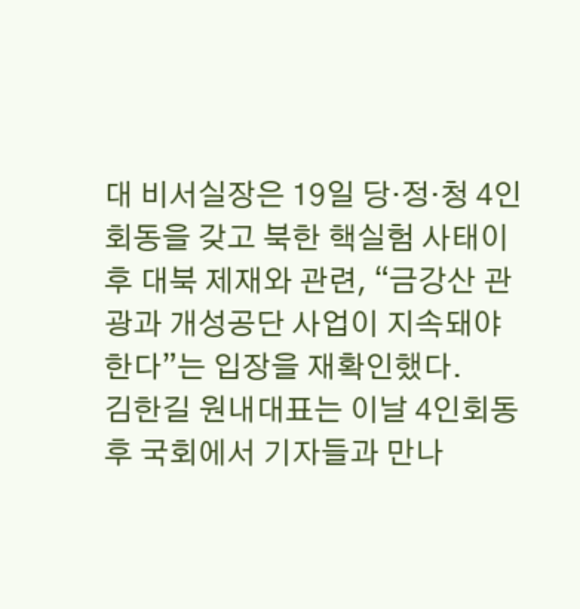대 비서실장은 19일 당·정·청 4인회동을 갖고 북한 핵실험 사태이후 대북 제재와 관련, “금강산 관광과 개성공단 사업이 지속돼야 한다”는 입장을 재확인했다.
김한길 원내대표는 이날 4인회동 후 국회에서 기자들과 만나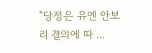“당정은 유엔 안보리 결의에 따 ...